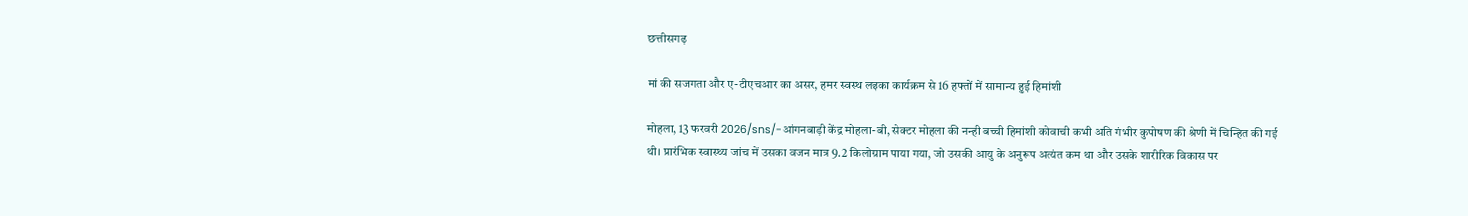छत्तीसगढ़

मां की सजगता और ए-टीएचआर का असर, हमर स्वस्थ लइका कार्यक्रम से 16 हफ्तों में सामान्य हुई हिमांशी

मोहला, 13 फरवरी 2026/sns/-आंगनबाड़ी केंद्र मोहला-बी, सेक्टर मोहला की नन्ही बच्ची हिमांशी कोवाची कभी अति गंभीर कुपोषण की श्रेणी में चिन्हित की गई थी। प्रारंभिक स्वास्थ्य जांच में उसका वजन मात्र 9.2 किलोग्राम पाया गया, जो उसकी आयु के अनुरूप अत्यंत कम था और उसके शारीरिक विकास पर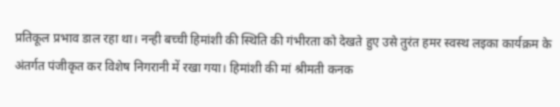प्रतिकूल प्रभाव डाल रहा था। नन्ही बच्ची हिमांशी की स्थिति की गंभीरता को देखते हुए उसे तुरंत हमर स्वस्थ लइका कार्यक्रम के अंतर्गत पंजीकृत कर विशेष निगरानी में रखा गया। हिमांशी की मां श्रीमती कनक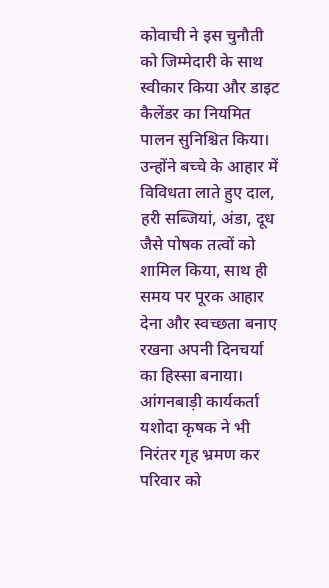कोवाची ने इस चुनौती को जिम्मेदारी के साथ स्वीकार किया और डाइट कैलेंडर का नियमित पालन सुनिश्चित किया। उन्होंने बच्चे के आहार में विविधता लाते हुए दाल, हरी सब्जियां, अंडा, दूध जैसे पोषक तत्वों को शामिल किया, साथ ही समय पर पूरक आहार देना और स्वच्छता बनाए रखना अपनी दिनचर्या का हिस्सा बनाया।
आंगनबाड़ी कार्यकर्ता यशोदा कृषक ने भी निरंतर गृह भ्रमण कर परिवार को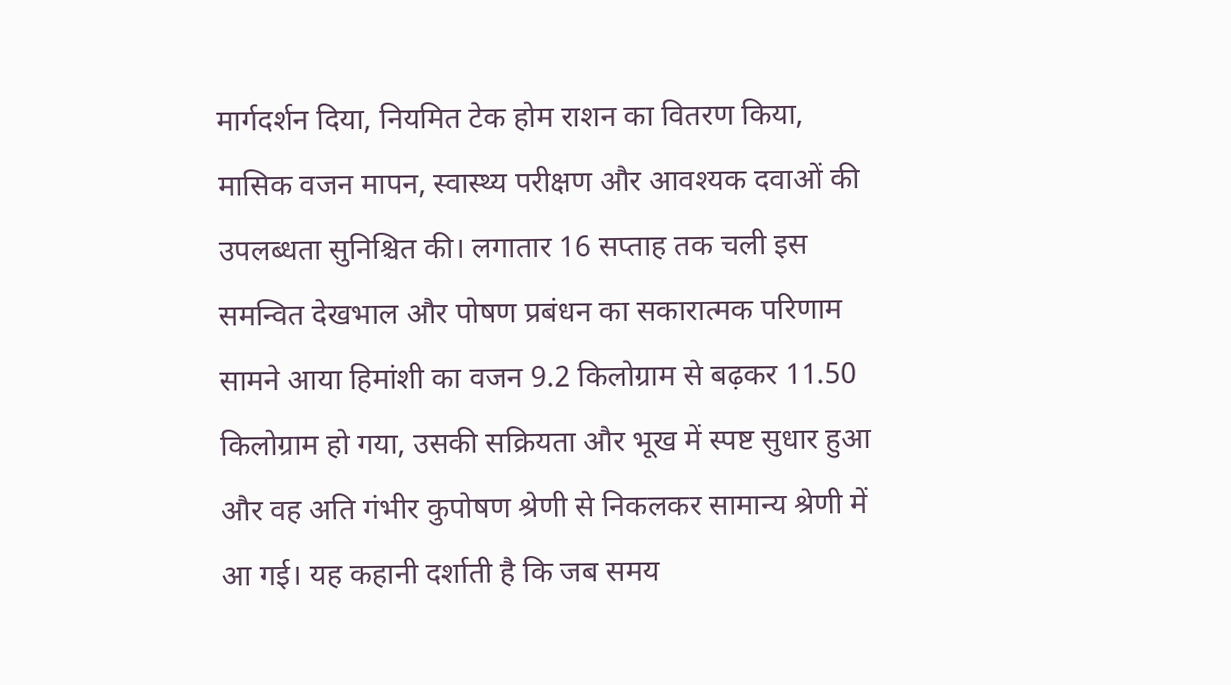मार्गदर्शन दिया, नियमित टेक होम राशन का वितरण किया, मासिक वजन मापन, स्वास्थ्य परीक्षण और आवश्यक दवाओं की उपलब्धता सुनिश्चित की। लगातार 16 सप्ताह तक चली इस समन्वित देखभाल और पोषण प्रबंधन का सकारात्मक परिणाम सामने आया हिमांशी का वजन 9.2 किलोग्राम से बढ़कर 11.50 किलोग्राम हो गया, उसकी सक्रियता और भूख में स्पष्ट सुधार हुआ और वह अति गंभीर कुपोषण श्रेणी से निकलकर सामान्य श्रेणी में आ गई। यह कहानी दर्शाती है कि जब समय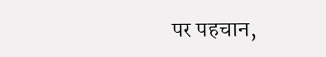पर पहचान,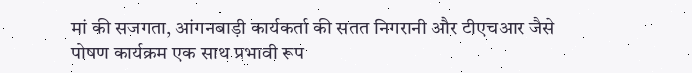मां की सजगता, आंगनबाड़ी कार्यकर्ता की सतत निगरानी और टीएचआर जैसे पोषण कार्यक्रम एक साथ प्रभावी रूप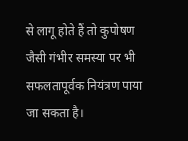से लागू होते हैं तो कुपोषण जैसी गंभीर समस्या पर भी सफलतापूर्वक नियंत्रण पाया जा सकता है।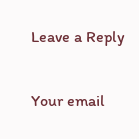Leave a Reply

Your email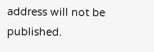address will not be published.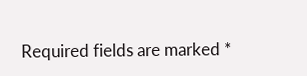Required fields are marked *